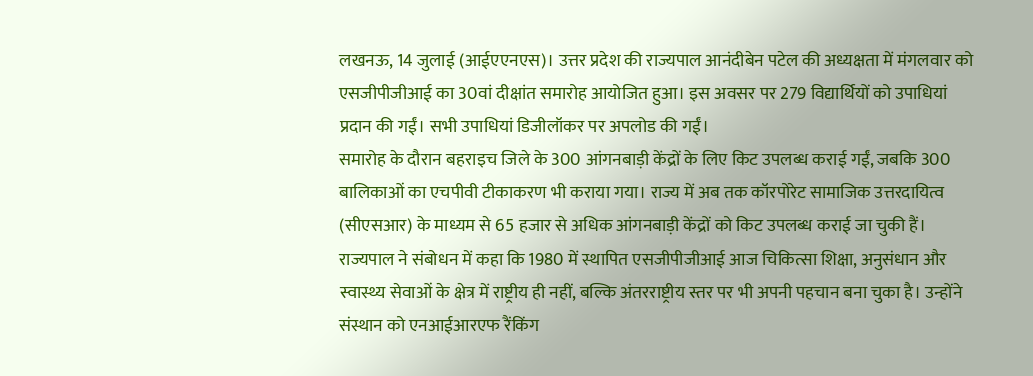लखनऊ, 14 जुलाई (आईएएनएस)। उत्तर प्रदेश की राज्यपाल आनंदीबेन पटेल की अध्यक्षता में मंगलवार को एसजीपीजीआई का 30वां दीक्षांत समारोह आयोजित हुआ। इस अवसर पर 279 विद्यार्थियों को उपाधियां प्रदान की गईं। सभी उपाधियां डिजीलॉकर पर अपलोड की गईं।
समारोह के दौरान बहराइच जिले के 300 आंगनबाड़ी केंद्रों के लिए किट उपलब्ध कराई गईं, जबकि 300 बालिकाओं का एचपीवी टीकाकरण भी कराया गया। राज्य में अब तक कॉरपोरेट सामाजिक उत्तरदायित्व (सीएसआर) के माध्यम से 65 हजार से अधिक आंगनबाड़ी केंद्रों को किट उपलब्ध कराई जा चुकी हैं।
राज्यपाल ने संबोधन में कहा कि 1980 में स्थापित एसजीपीजीआई आज चिकित्सा शिक्षा, अनुसंधान और स्वास्थ्य सेवाओं के क्षेत्र में राष्ट्रीय ही नहीं, बल्कि अंतरराष्ट्रीय स्तर पर भी अपनी पहचान बना चुका है। उन्होंने संस्थान को एनआईआरएफ रैंकिंग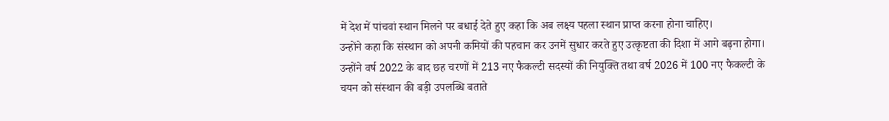में देश में पांचवां स्थान मिलने पर बधाई देते हुए कहा कि अब लक्ष्य पहला स्थान प्राप्त करना होना चाहिए।
उन्होंने कहा कि संस्थान को अपनी कमियों की पहचान कर उनमें सुधार करते हुए उत्कृष्टता की दिशा में आगे बढ़ना होगा। उन्होंने वर्ष 2022 के बाद छह चरणों में 213 नए फैकल्टी सदस्यों की नियुक्ति तथा वर्ष 2026 में 100 नए फैकल्टी के चयन को संस्थान की बड़ी उपलब्धि बताते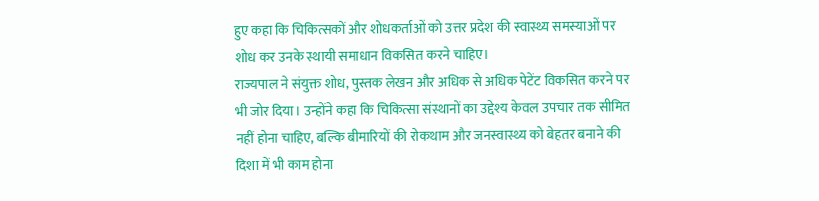हुए कहा कि चिकित्सकों और शोधकर्ताओं को उत्तर प्रदेश की स्वास्थ्य समस्याओं पर शोध कर उनके स्थायी समाधान विकसित करने चाहिए।
राज्यपाल ने संयुक्त शोध, पुस्तक लेखन और अधिक से अधिक पेटेंट विकसित करने पर भी जोर दिया। उन्होंने कहा कि चिकित्सा संस्थानों का उद्देश्य केवल उपचार तक सीमित नहीं होना चाहिए, बल्कि बीमारियों की रोकथाम और जनस्वास्थ्य को बेहतर बनाने की दिशा में भी काम होना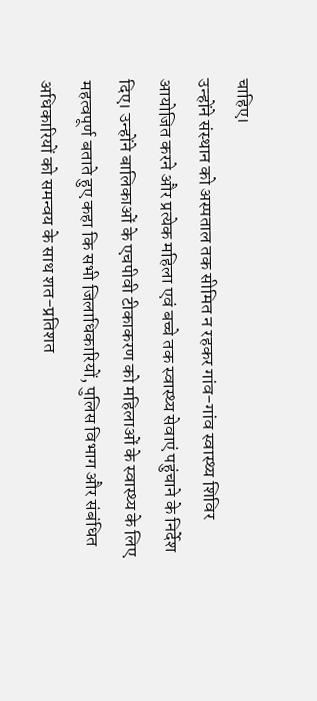चाहिए।
उन्होंने संस्थान को अस्पताल तक सीमित न रहकर गांव-गांव स्वास्थ्य शिविर आयोजित करने और प्रत्येक महिला एवं बच्चे तक स्वास्थ्य सेवाएं पहुंचाने के निर्देश दिए। उन्होंने बालिकाओं के एचपीवी टीकाकरण को महिलाओं के स्वास्थ्य के लिए महत्वपूर्ण बताते हुए कहा कि सभी जिलाधिकारियों, पुलिस विभाग और संबंधित अधिकारियों को समन्वय के साथ शत-प्रतिशत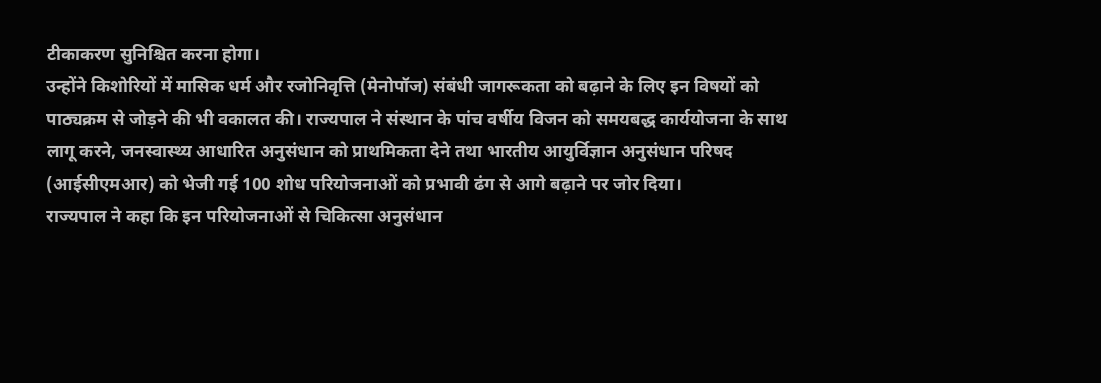टीकाकरण सुनिश्चित करना होगा।
उन्होंने किशोरियों में मासिक धर्म और रजोनिवृत्ति (मेनोपॉज) संबंधी जागरूकता को बढ़ाने के लिए इन विषयों को पाठ्यक्रम से जोड़ने की भी वकालत की। राज्यपाल ने संस्थान के पांच वर्षीय विजन को समयबद्ध कार्ययोजना के साथ लागू करने, जनस्वास्थ्य आधारित अनुसंधान को प्राथमिकता देने तथा भारतीय आयुर्विज्ञान अनुसंधान परिषद (आईसीएमआर) को भेजी गई 100 शोध परियोजनाओं को प्रभावी ढंग से आगे बढ़ाने पर जोर दिया।
राज्यपाल ने कहा कि इन परियोजनाओं से चिकित्सा अनुसंधान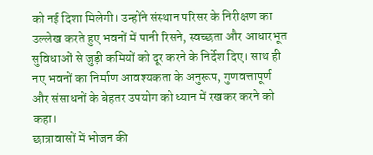को नई दिशा मिलेगी। उन्होंने संस्थान परिसर के निरीक्षण का उल्लेख करते हुए भवनों में पानी रिसने, स्वच्छता और आधारभूत सुविधाओं से जुड़ी कमियों को दूर करने के निर्देश दिए। साथ ही नए भवनों का निर्माण आवश्यकता के अनुरूप, गुणवत्तापूर्ण और संसाधनों के बेहतर उपयोग को ध्यान में रखकर करने को कहा।
छात्रावासों में भोजन की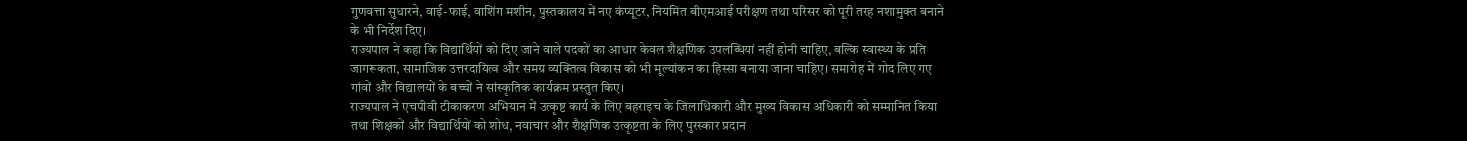गुणवत्ता सुधारने, वाई-फाई, वाशिंग मशीन, पुस्तकालय में नए कंप्यूटर, नियमित बीएमआई परीक्षण तथा परिसर को पूरी तरह नशामुक्त बनाने के भी निर्देश दिए।
राज्यपाल ने कहा कि विद्यार्थियों को दिए जाने वाले पदकों का आधार केवल शैक्षणिक उपलब्धियां नहीं होनी चाहिए, बल्कि स्वास्थ्य के प्रति जागरूकता, सामाजिक उत्तरदायित्व और समग्र व्यक्तित्व विकास को भी मूल्यांकन का हिस्सा बनाया जाना चाहिए। समारोह में गोद लिए गए गांवों और विद्यालयों के बच्चों ने सांस्कृतिक कार्यक्रम प्रस्तुत किए।
राज्यपाल ने एचपीवी टीकाकरण अभियान में उत्कृष्ट कार्य के लिए बहराइच के जिलाधिकारी और मुख्य विकास अधिकारी को सम्मानित किया तथा शिक्षकों और विद्यार्थियों को शोध, नवाचार और शैक्षणिक उत्कृष्टता के लिए पुरस्कार प्रदान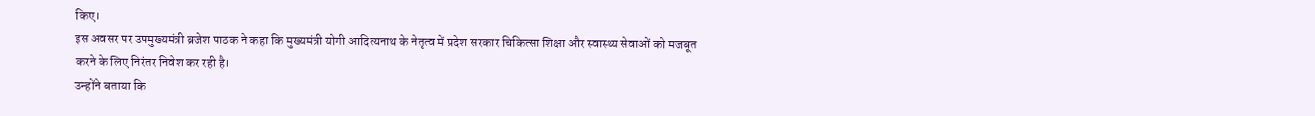किए।
इस अवसर पर उपमुख्यमंत्री ब्रजेश पाठक ने कहा कि मुख्यमंत्री योगी आदित्यनाथ के नेतृत्व में प्रदेश सरकार चिकित्सा शिक्षा और स्वास्थ्य सेवाओं को मजबूत करने के लिए निरंतर निवेश कर रही है।
उन्होंने बताया कि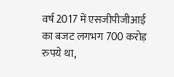वर्ष 2017 में एसजीपीजीआई का बजट लगभग 700 करोड़ रुपये था,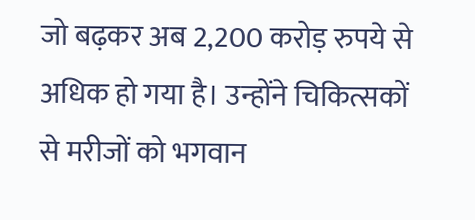जो बढ़कर अब 2,200 करोड़ रुपये से अधिक हो गया है। उन्होंने चिकित्सकों से मरीजों को भगवान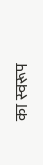का स्वरूप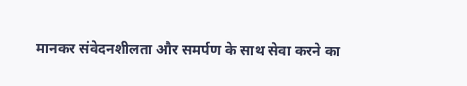मानकर संवेदनशीलता और समर्पण के साथ सेवा करने का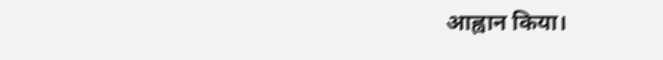आह्वान किया।